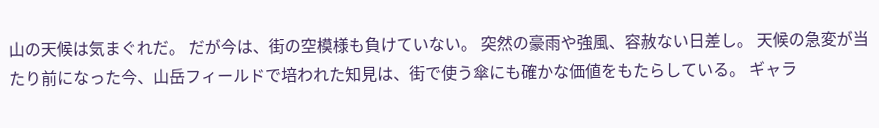山の天候は気まぐれだ。 だが今は、街の空模様も負けていない。 突然の豪雨や強風、容赦ない日差し。 天候の急変が当たり前になった今、山岳フィールドで培われた知見は、街で使う傘にも確かな価値をもたらしている。 ギャラ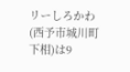リーしろかわ(西予市城川町下相)は9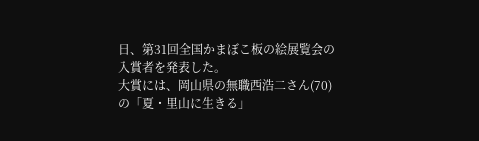日、第31回全国かまぼこ板の絵展覧会の入賞者を発表した。
大賞には、岡山県の無職西浩二さん(70)の「夏・里山に生きる」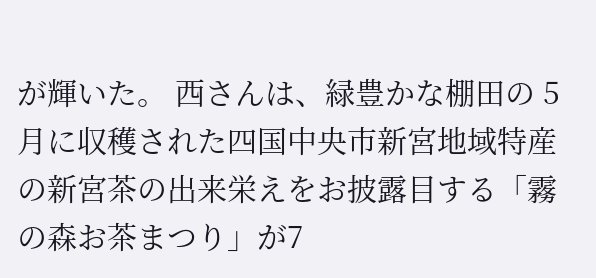が輝いた。 西さんは、緑豊かな棚田の 5月に収穫された四国中央市新宮地域特産の新宮茶の出来栄えをお披露目する「霧の森お茶まつり」が7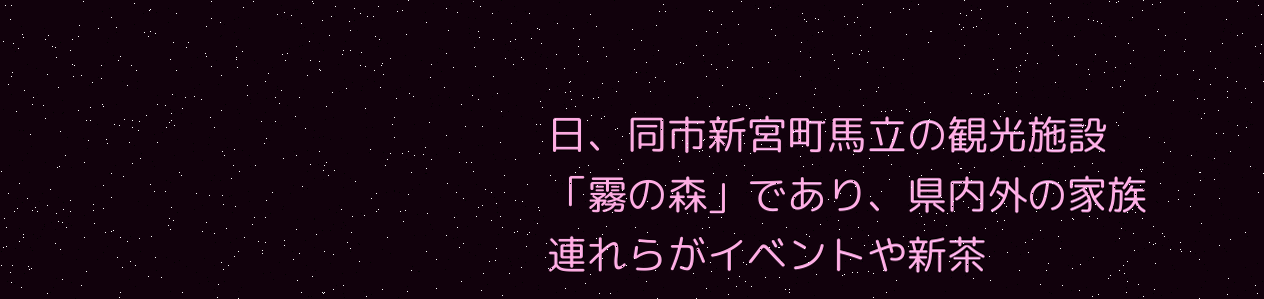日、同市新宮町馬立の観光施設「霧の森」であり、県内外の家族連れらがイベントや新茶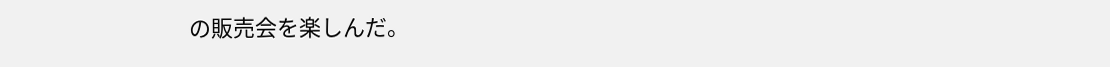の販売会を楽しんだ。